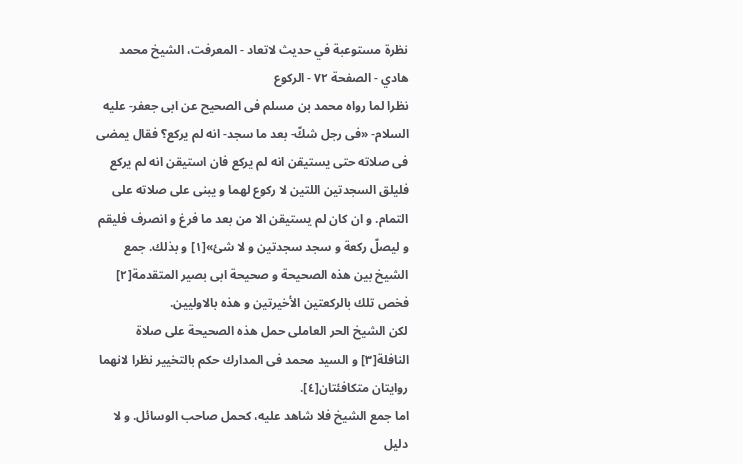نظرة مستوعبة في حديث لاتعاد - المعرفت، الشيخ محمد هادي - الصفحة ٧٢ - الركوع
نظرا لما رواه محمد بن مسلم فى الصحيح عن ابى جعفر- عليه السلام- «فى رجل شكّ- بعد ما سجد- انه لم يركع؟ فقال يمضى فى صلاته حتى يستيقن انه لم يركع فان استيقن انه لم يركع فليلق السجدتين اللتين لا ركوع لهما و يبنى على صلاته على التمام. و ان كان لم يستيقن الا من بعد ما فرغ و انصرف فليقم و ليصلّ ركعة و سجد سجدتين و لا شئ»[١] و بذلك. جمع الشيخ بين هذه الصحيحة و صحيحة ابى بصير المتقدمة[٢] فخص تلك بالركعتين الأخيرتين و هذه بالاوليين.
لكن الشيخ الحر العاملى حمل هذه الصحيحة على صلاة النافلة[٣] و السيد محمد فى المدارك حكم بالتخيير نظرا لانهما روايتان متكافئتان[٤].
اما جمع الشيخ فلا شاهد عليه، كحمل صاحب الوسائل. و لا دليل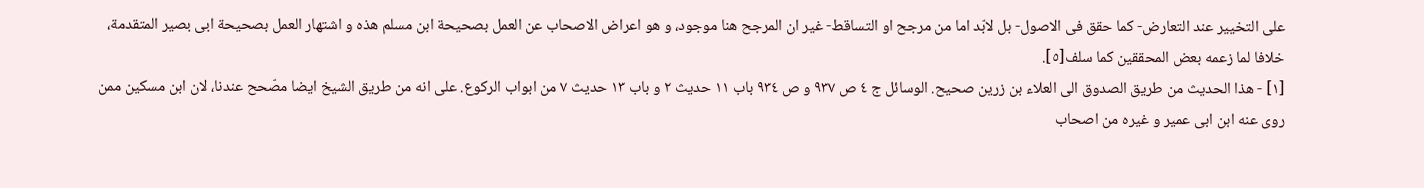على التخيير عند التعارض- كما حقق فى الاصول- بل لابّد اما من مرجح او التساقط- غير ان المرجح هنا موجود، و هو اعراض الاصحاب عن العمل بصحيحة ابن مسلم هذه و اشتهار العمل بصحيحة ابى بصير المتقدمة، خلافا لما زعمه بعض المحققين كما سلف[٥].
[١] - هذا الحديث من طريق الصدوق الى العلاء بن زرين صحيح. الوسائل ج ٤ ص ٩٣٧ و ص ٩٣٤ باب ١١ حديث ٢ و باب ١٣ حديث ٧ من ابواب الركوع. على انه من طريق الشيخ ايضا مصّحح عندنا، لان ابن مسكين ممن روى عنه ابن ابى عمير و غيره من اصحاب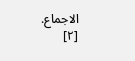الاجماع.
[٢]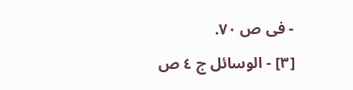- فى ص ٧٠.
[٣] - الوسائل ج ٤ ص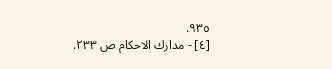٩٣٥.
[٤] - مدارك الاحكام ص ٢٣٣.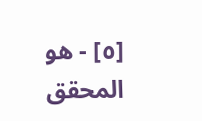[٥] - هو المحقق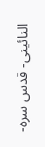النائينى- قدس سره-